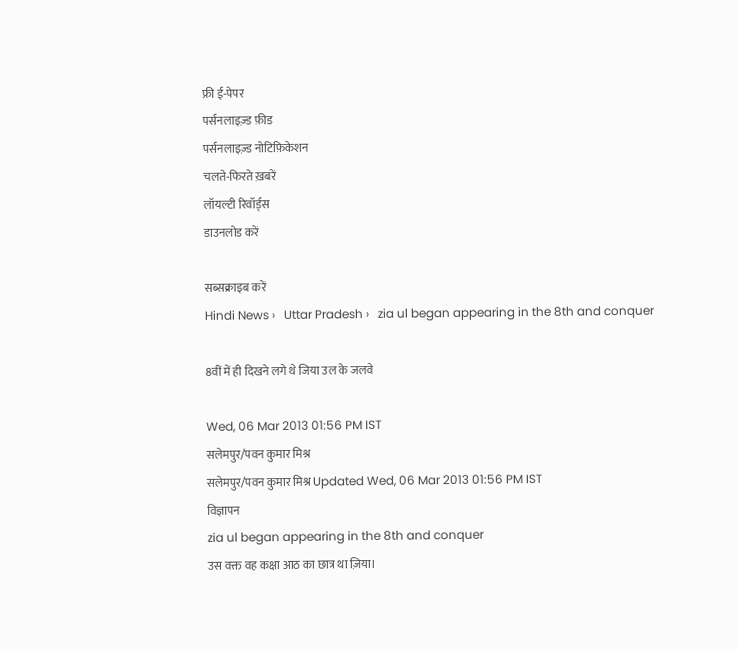फ्री ई-पेपर
पर्सनलाइज़्ड फ़ीड
पर्सनलाइज़्ड नोटिफ़िकेशन
चलते-फिरते ख़बरें
लॉयल्टी रिवॉर्ड्स
डाउनलोड करें

सब्सक्राइब करें
Hindi News ›   Uttar Pradesh ›   zia ul began appearing in the 8th and conquer

8वीं में ही दिखने लगे थे जिया उल के जलवे

Wed, 06 Mar 2013 01:56 PM IST
सलेमपुर/पवन कुमार मिश्र
सलेमपुर/पवन कुमार मिश्र Updated Wed, 06 Mar 2013 01:56 PM IST
विज्ञापन
zia ul began appearing in the 8th and conquer
उस वक्त वह कक्षा आठ का छात्र था ज़िया।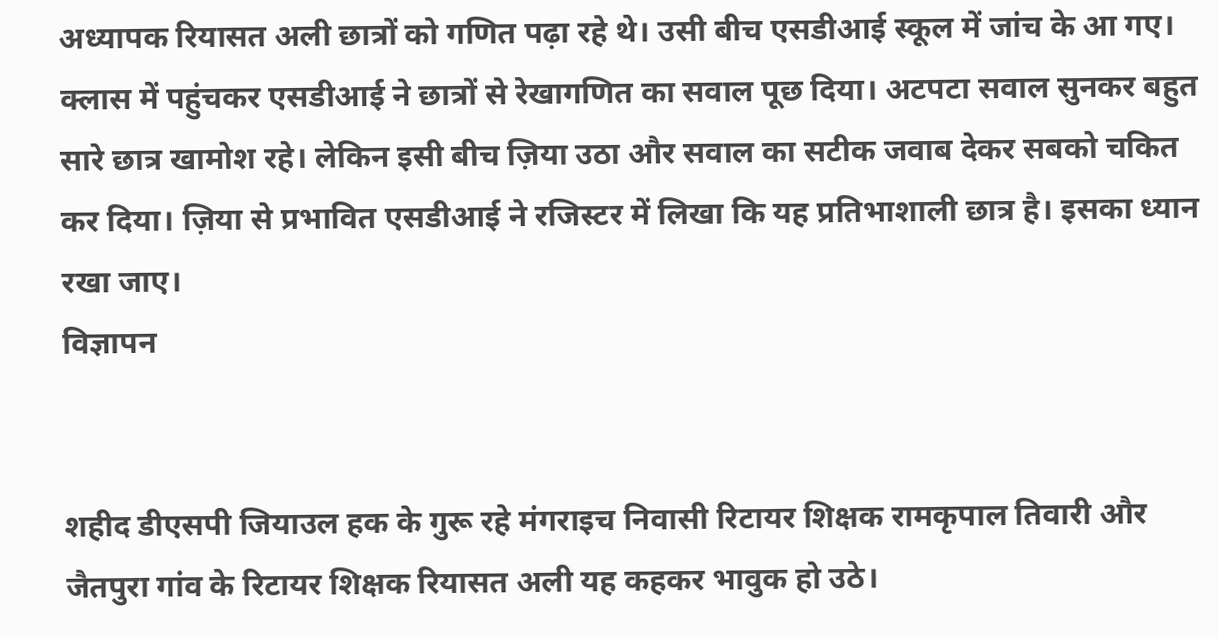अध्यापक रियासत अली छात्रों को गणित पढ़ा रहे थे। उसी बीच एसडीआई स्कूल में जांच के आ गए। क्लास में पहुंचकर एसडीआई ने छात्रों से रेखागणित का सवाल पूछ दिया। अटपटा सवाल सुनकर बहुत सारे छात्र खामोश रहे। लेकिन इसी बीच ज़िया उठा और सवाल का सटीक जवाब देकर सबको चकित कर दिया। ज़िया से प्रभावित एसडीआई ने रजिस्टर में लिखा कि यह प्रतिभाशाली छात्र है। इसका ध्यान रखा जाए।
विज्ञापन


शहीद डीएसपी जियाउल हक के गुरू रहे मंगराइच निवासी रिटायर शिक्षक रामकृपाल तिवारी और जैतपुरा गांव के रिटायर शिक्षक रियासत अली यह कहकर भावुक हो उठे।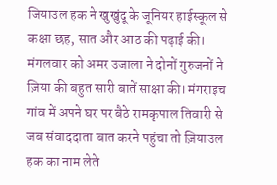जियाउल हक ने खुखुंदू के जूनियर हाईस्कूल से कक्षा छह, सात और आठ की पढ़ाई की। मंगलवार को अमर उजाला ने दोनों गुरुजनों ने ज़िया की बहुत सारी बातें साक्षा की। मंगराइच गांव में अपने घर पर बैठे रामकृपाल तिवारी से जब संवाददाता बात करने पहुंचा तो ज़ियाउल हक का नाम लेते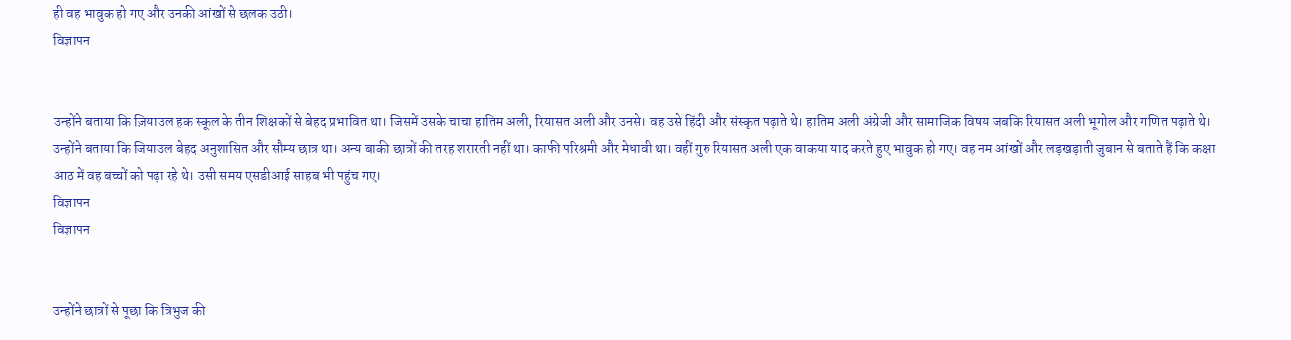ही वह भावुक हो गए और उनकी आंखों से छलक उठी।
विज्ञापन


उन्होंने बताया कि ज़ियाउल हक स्कूल के तीन शिक्षकों से बेहद प्रभावित था। जिसमें उसके चाचा हातिम अली, रियासत अली और उनसे। वह उसे हिंदी और संस्कृत पढ़ाते थे। हातिम अली अंग्रेजी और सामाजिक विषय जबकि रियासत अली भूगोल और गणित पढ़ाते थे। उन्होंने बताया कि जियाउल बेहद अनुशासित और सौम्य छात्र था। अन्य बाकी छात्रों की तरह शरारती नहीं था। काफी परिश्रमी और मेधावी था। वहीं गुरु रियासत अली एक वाकया याद करते हुए भावुक हो गए। वह नम आंखों और लड़खड़ाती जुबान से बताते हैं कि कक्षा आठ में वह बच्चों को पढ़ा रहे थे। उसी समय एसडीआई साहब भी पहुंच गए।
विज्ञापन
विज्ञापन


उन्होंने छात्रों से पूछा कि त्रिभुज की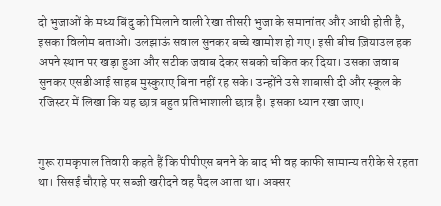दो भुजाओं के मध्य बिंदु को मिलाने वाली रेखा तीसरी भुजा के समानांतर और आधी होती है, इसका विलोम बताओ। उलझाऊं सवाल सुनकर बच्चे खामोश हो गए। इसी बीच ज़ियाउल हक अपने स्थान पर खड़ा हुआ और सटीक जवाब देकर सबको चकित कर दिया। उसका जवाब सुनकर एसडीआई साहब मुस्कुराए बिना नहीं रह सके। उन्होंने उसे शाबासी दी और स्कूल के रजिस्टर में लिखा कि यह छात्र बहुत प्रतिभाशाली छात्र है। इसका ध्यान रखा जाए।


गुरू रामकृपाल तिवारी कहते हैं कि पीपीएस बनने के बाद भी वह काफी सामान्य तरीके से रहता था। सिसई चौराहे पर सब्जी खरीदने वह पैदल आता था। अक्सर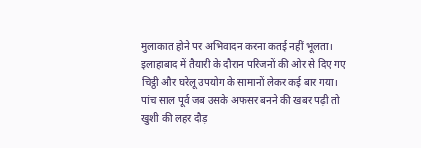मुलाकात होने पर अभिवादन करना कतई नहीं भूलता। इलाहाबाद में तैयारी के दौरान परिजनों की ओर से दिए गए चिट्ठी और घरेलू उपयोग के सामानों लेकर कई बार गया। पांच साल पूर्व जब उसके अफसर बनने की खबर पढ़ी तो खुशी की लहर दौड़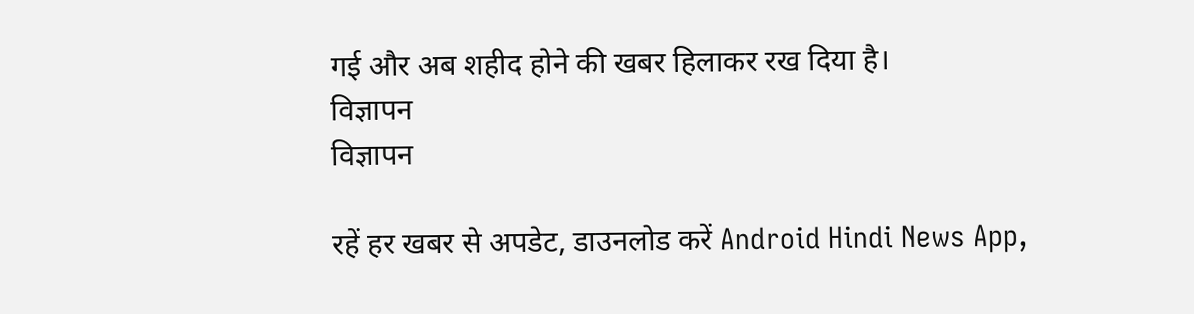गई और अब शहीद होने की खबर हिलाकर रख दिया है।
विज्ञापन
विज्ञापन

रहें हर खबर से अपडेट, डाउनलोड करें Android Hindi News App,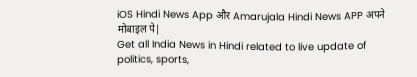iOS Hindi News App और Amarujala Hindi News APP अपने मोबाइल पे|
Get all India News in Hindi related to live update of politics, sports,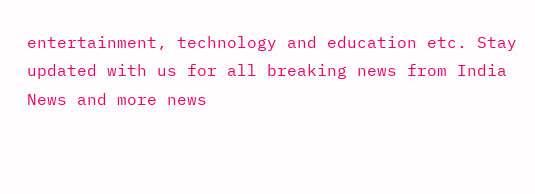entertainment, technology and education etc. Stay updated with us for all breaking news from India News and more news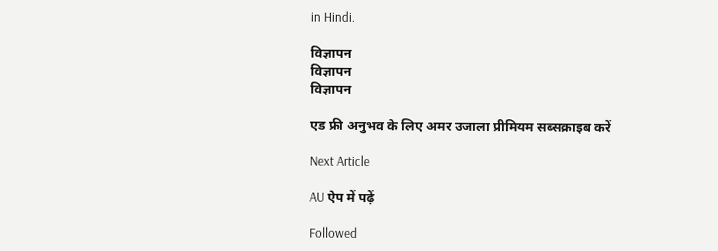in Hindi.

विज्ञापन
विज्ञापन
विज्ञापन

एड फ्री अनुभव के लिए अमर उजाला प्रीमियम सब्सक्राइब करें

Next Article

AU ऐप में पढ़ें

Followed